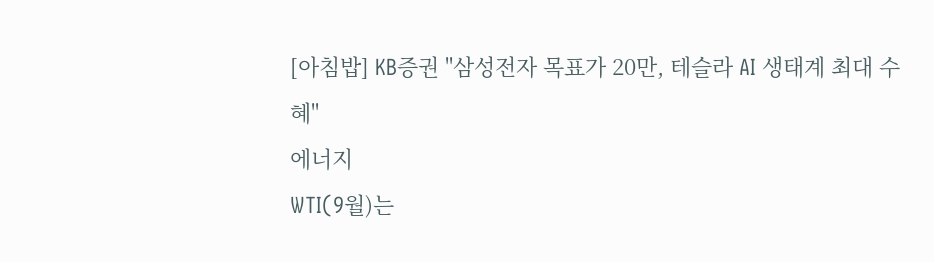[아침밥] KB증권 "삼성전자 목표가 20만, 테슬라 AI 생태계 최대 수혜"
에너지
WTI(9월)는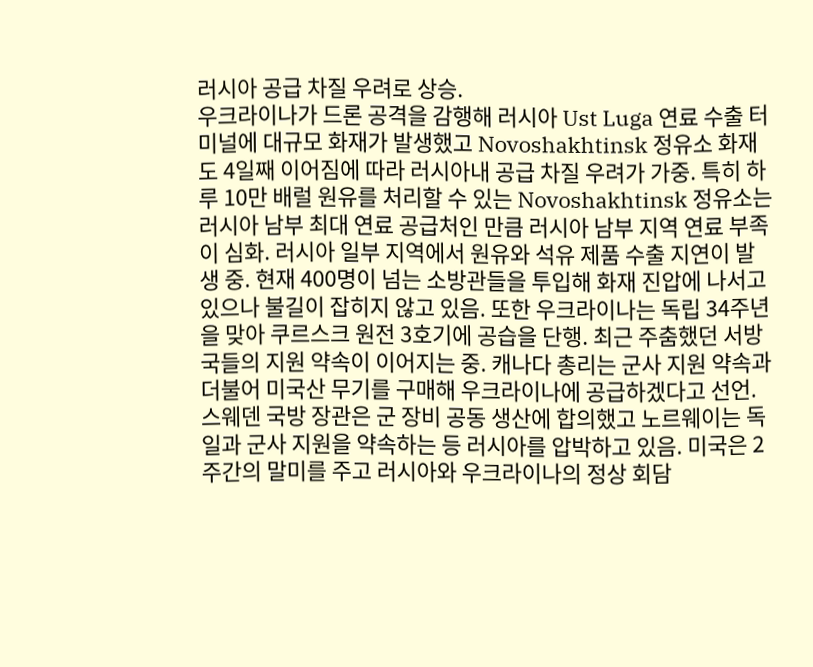러시아 공급 차질 우려로 상승.
우크라이나가 드론 공격을 감행해 러시아 Ust Luga 연료 수출 터미널에 대규모 화재가 발생했고 Novoshakhtinsk 정유소 화재도 4일째 이어짐에 따라 러시아내 공급 차질 우려가 가중. 특히 하루 10만 배럴 원유를 처리할 수 있는 Novoshakhtinsk 정유소는 러시아 남부 최대 연료 공급처인 만큼 러시아 남부 지역 연료 부족이 심화. 러시아 일부 지역에서 원유와 석유 제품 수출 지연이 발생 중. 현재 400명이 넘는 소방관들을 투입해 화재 진압에 나서고 있으나 불길이 잡히지 않고 있음. 또한 우크라이나는 독립 34주년을 맞아 쿠르스크 원전 3호기에 공습을 단행. 최근 주춤했던 서방국들의 지원 약속이 이어지는 중. 캐나다 총리는 군사 지원 약속과 더불어 미국산 무기를 구매해 우크라이나에 공급하겠다고 선언. 스웨덴 국방 장관은 군 장비 공동 생산에 합의했고 노르웨이는 독일과 군사 지원을 약속하는 등 러시아를 압박하고 있음. 미국은 2주간의 말미를 주고 러시아와 우크라이나의 정상 회담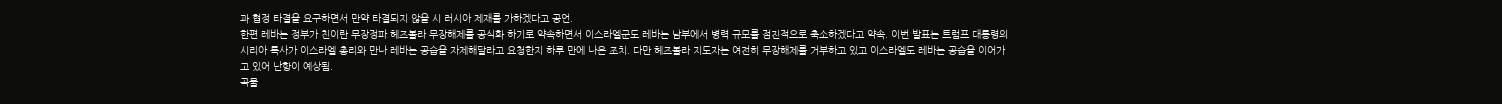과 협정 타결을 요구하면서 만약 타결되지 않을 시 러시아 제재를 가하겠다고 공언.
한편 레바논 정부가 친이란 무장정파 헤즈볼라 무장해제를 공식화 하기로 약속하면서 이스라엘군도 레바논 남부에서 병력 규모를 점진적으로 축소하겠다고 약속. 이번 발표는 트럼프 대통령의 시리아 특사가 이스라엘 총리와 만나 레바논 공습을 자제해달라고 요청한지 하루 만에 나온 조치. 다만 헤즈볼라 지도자는 여전히 무장해제를 거부하고 있고 이스라엘도 레바논 공습을 이어가고 있어 난항이 예상됨.
곡물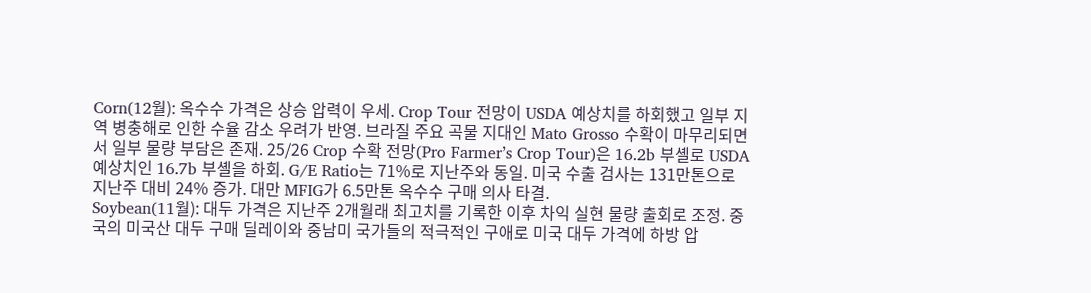Corn(12월): 옥수수 가격은 상승 압력이 우세. Crop Tour 전망이 USDA 예상치를 하회했고 일부 지역 병충해로 인한 수율 감소 우려가 반영. 브라질 주요 곡물 지대인 Mato Grosso 수확이 마무리되면서 일부 물량 부담은 존재. 25/26 Crop 수확 전망(Pro Farmer’s Crop Tour)은 16.2b 부셸로 USDA 예상치인 16.7b 부셸을 하회. G/E Ratio는 71%로 지난주와 동일. 미국 수출 검사는 131만톤으로 지난주 대비 24% 증가. 대만 MFIG가 6.5만톤 옥수수 구매 의사 타결.
Soybean(11월): 대두 가격은 지난주 2개월래 최고치를 기록한 이후 차익 실현 물량 출회로 조정. 중국의 미국산 대두 구매 딜레이와 중남미 국가들의 적극적인 구애로 미국 대두 가격에 하방 압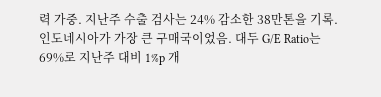력 가중. 지난주 수출 검사는 24% 감소한 38만톤을 기록. 인도네시아가 가장 큰 구매국이었음. 대두 G/E Ratio는 69%로 지난주 대비 1%p 개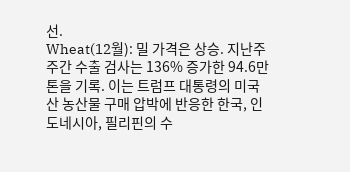선.
Wheat(12월): 밀 가격은 상승. 지난주 주간 수출 검사는 136% 증가한 94.6만톤을 기록. 이는 트럼프 대통령의 미국산 농산물 구매 압박에 반응한 한국, 인도네시아, 필리핀의 수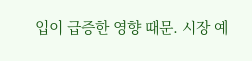입이 급증한 영향 때문. 시장 예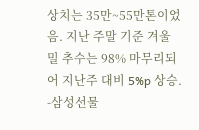상치는 35만~55만톤이었음. 지난 주말 기준 겨울 밀 추수는 98% 마무리되어 지난주 대비 5%p 상승.
-삼성선물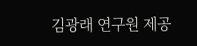김광래 연구원 제공